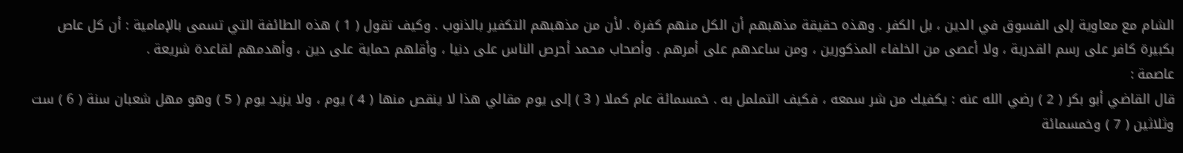الشام مع معاوية إلى الفسوق في الدين ، بل الكفر . وهذه حقيقة مذهبهم أن الكل منهم كفرة . لأن من مذهبهم التكفير بالذنوب . وكيف تقول ( 1 ) هذه الطائفة التي تسمى بالإمامية : أن كل عاص بكبيرة كافر على رسم القدرية ، ولا أعصى من الخلفاء المذكورين ، ومن ساعدهم على أمرهم . وأصحاب محمد أحرص الناس على دنيا ، وأقلهم حماية على دين ، وأهدمهم لقاعدة شريعة .
عاصمة :
قال القاضي أبو بكر ( 2 ) رضي الله عنه : يكفيك من شر سمعه ، فكيف التململ به . خمسمائة عام كملا ( 3 ) إلى يوم مقالي هذا لا ينقص منها ( 4 ) يوم ، ولا يزيد يوم ( 5 ) وهو مهل شعبان سنة ( 6 ) ست وثلاثين ( 7 ) وخمسمائة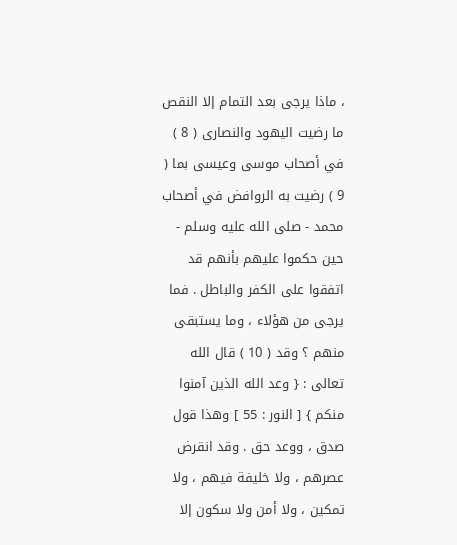، ماذا يرجى بعد التمام إلا النقص ما رضيت اليهود والنصارى ( 8 ) في أصحاب موسى وعيسى بما ( 9 ) رضيت به الروافض في أصحاب محمد - صلى الله عليه وسلم - حين حكموا عليهم بأنهم قد اتفقوا على الكفر والباطل . فما يرجى من هؤلاء ، وما يستبقى منهم ؟ وقد ( 10 ) قال الله تعالى : { وعد الله الذين آمنوا منكم } [ النور : 55 ] وهذا قول صدق ، ووعد حق . وقد انقرض عصرهم ، ولا خليفة فيهم ، ولا تمكين ، ولا أمن ولا سكون إلا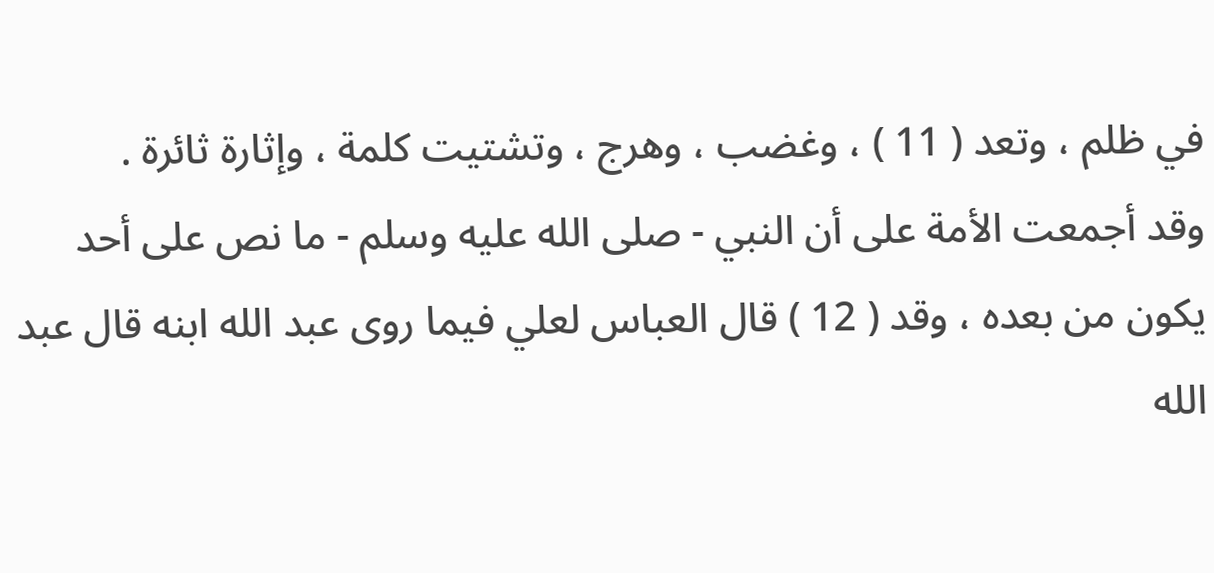في ظلم ، وتعد ( 11 ) ، وغضب ، وهرج ، وتشتيت كلمة ، وإثارة ثائرة .
وقد أجمعت الأمة على أن النبي - صلى الله عليه وسلم - ما نص على أحد يكون من بعده ، وقد ( 12 ) قال العباس لعلي فيما روى عبد الله ابنه قال عبد الله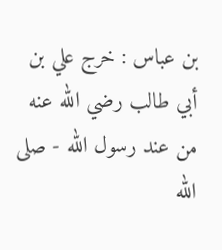بن عباس : خرج علي بن أبي طالب رضي الله عنه من عند رسول الله - صلى الله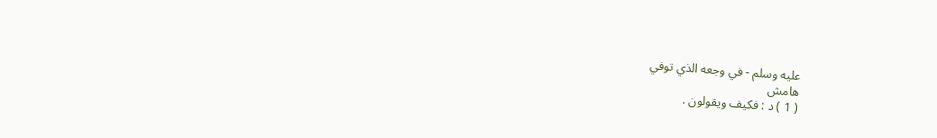عليه وسلم - في وجعه الذي توفي
هامش
( 1 ) د : فكيف ويقولون .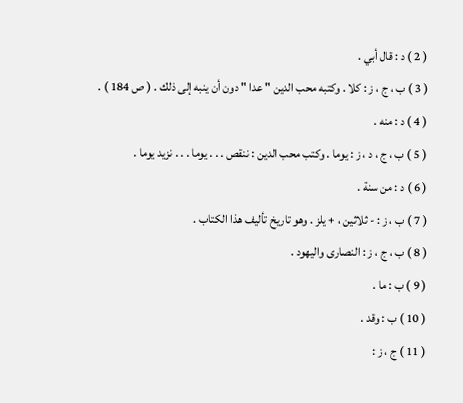( 2 ) د : قال أبي .
( 3 ) ب ، ج ، ز : كلا . وكتبه محب الدين " عدا " دون أن ينبه إلى ذلك . ( ص 184 ) .
( 4 ) د : منه .
( 5 ) ب ، ج ، د ، ز : يوما . وكتب محب الدين : ننقص . . . يوما . . . نزيد يوما .
( 6 ) د : من سنة .
( 7 ) ب ، ز : - ثلاثين ، + يلز . وهو تاريخ تأليف هذا الكتاب .
( 8 ) ب ، ج ، ز : النصارى واليهود .
( 9 ) ب : ما .
( 10 ) ب : وقد .
( 11 ) ج ، ز :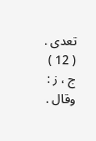تعدى .
( 12 ) ج ، ز : وقال .